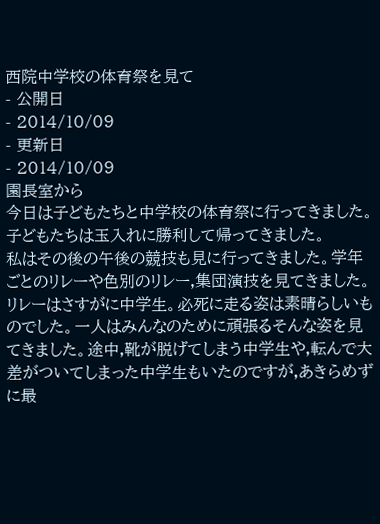西院中学校の体育祭を見て
- 公開日
- 2014/10/09
- 更新日
- 2014/10/09
園長室から
今日は子どもたちと中学校の体育祭に行ってきました。子どもたちは玉入れに勝利して帰ってきました。
私はその後の午後の競技も見に行ってきました。学年ごとのリレーや色別のリレー,集団演技を見てきました。
リレーはさすがに中学生。必死に走る姿は素晴らしいものでした。一人はみんなのために頑張るそんな姿を見てきました。途中,靴が脱げてしまう中学生や,転んで大差がついてしまった中学生もいたのですが,あきらめずに最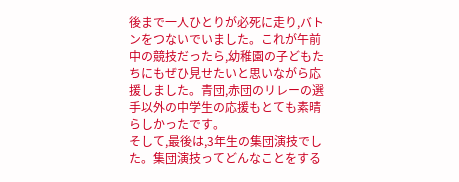後まで一人ひとりが必死に走り,バトンをつないでいました。これが午前中の競技だったら,幼稚園の子どもたちにもぜひ見せたいと思いながら応援しました。青団,赤団のリレーの選手以外の中学生の応援もとても素晴らしかったです。
そして,最後は,3年生の集団演技でした。集団演技ってどんなことをする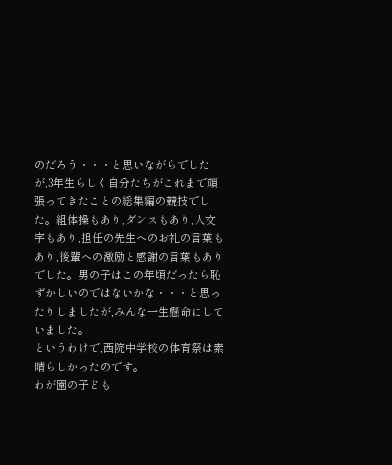のだろう・・・と思いながらでしたが,3年生らしく自分たちがこれまで頑張ってきたことの総集編の競技でした。組体操もあり,ダンスもあり,人文字もあり,担任の先生へのお礼の言葉もあり,後輩への激励と感謝の言葉もありでした。男の子はこの年頃だったら恥ずかしいのではないかな・・・と思ったりしましたが,みんな一生懸命にしていました。
というわけで,西院中学校の体育祭は素晴らしかったのです。
わが園の子ども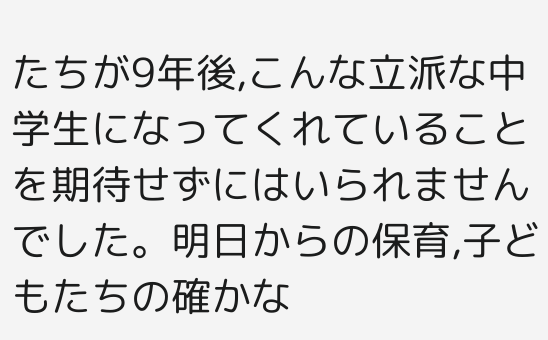たちが9年後,こんな立派な中学生になってくれていることを期待せずにはいられませんでした。明日からの保育,子どもたちの確かな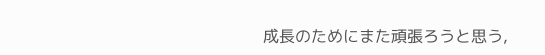成長のためにまた頑張ろうと思う,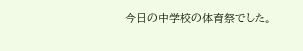今日の中学校の体育祭でした。